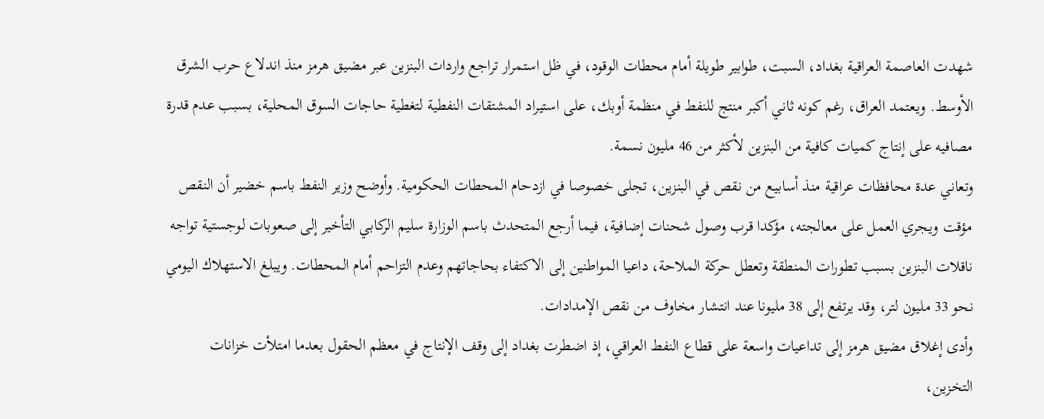شهدت العاصمة العراقية بغداد، السبت، طوابير طويلة أمام محطات الوقود، في ظل استمرار تراجع واردات البنزين عبر مضيق هرمز منذ اندلاع حرب الشرق الأوسط. ويعتمد العراق، رغم كونه ثاني أكبر منتج للنفط في منظمة أوبك، على استيراد المشتقات النفطية لتغطية حاجات السوق المحلية، بسبب عدم قدرة مصافيه على إنتاج كميات كافية من البنزين لأكثر من 46 مليون نسمة.
وتعاني عدة محافظات عراقية منذ أسابيع من نقص في البنزين، تجلى خصوصا في ازدحام المحطات الحكومية. وأوضح وزير النفط باسم خضير أن النقص مؤقت ويجري العمل على معالجته، مؤكدا قرب وصول شحنات إضافية، فيما أرجع المتحدث باسم الوزارة سليم الركابي التأخير إلى صعوبات لوجستية تواجه ناقلات البنزين بسبب تطورات المنطقة وتعطل حركة الملاحة، داعيا المواطنين إلى الاكتفاء بحاجاتهم وعدم التزاحم أمام المحطات. ويبلغ الاستهلاك اليومي نحو 33 مليون لتر، وقد يرتفع إلى 38 مليونا عند انتشار مخاوف من نقص الإمدادات.
وأدى إغلاق مضيق هرمز إلى تداعيات واسعة على قطاع النفط العراقي، إذ اضطرت بغداد إلى وقف الإنتاج في معظم الحقول بعدما امتلأت خزانات التخزين،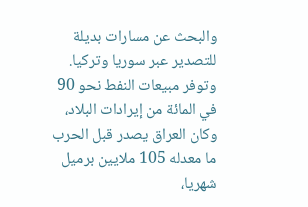والبحث عن مسارات بديلة للتصدير عبر سوريا وتركيا. وتوفر مبيعات النفط نحو 90 في المائة من إيرادات البلاد، وكان العراق يصدر قبل الحرب ما معدله 105 ملايين برميل شهريا،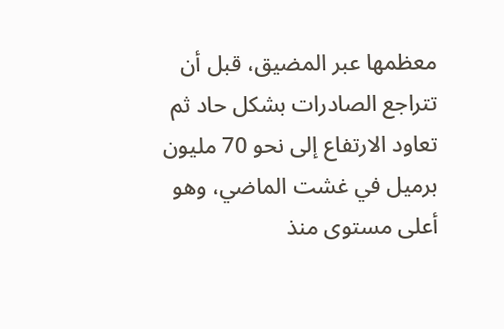معظمها عبر المضيق، قبل أن تتراجع الصادرات بشكل حاد ثم تعاود الارتفاع إلى نحو 70 مليون برميل في غشت الماضي، وهو أعلى مستوى منذ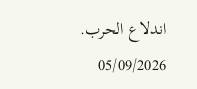اندلاع الحرب.
05/09/2026